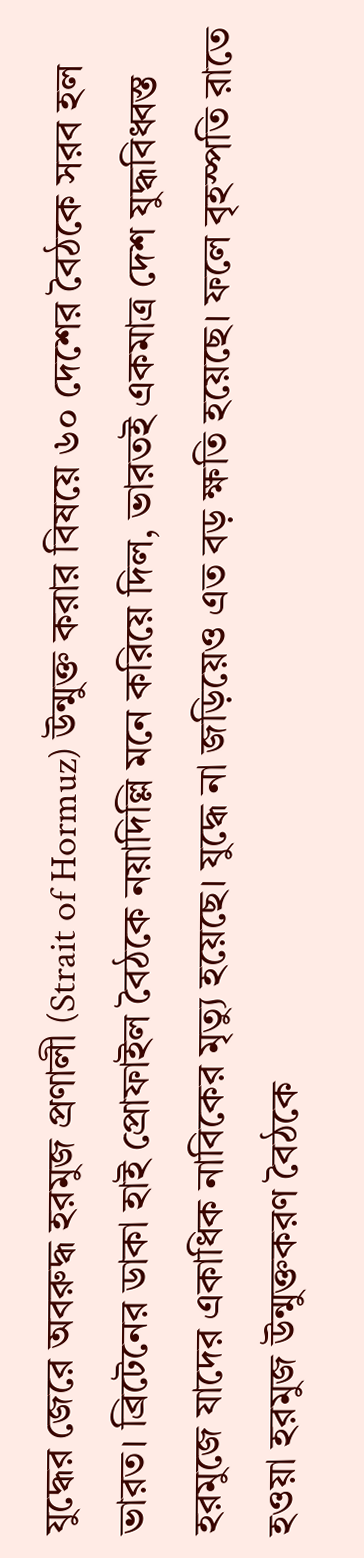যুদ্ধের জেরে অবরুদ্ধ হরমুজ প্রণালী (Strait of Hormuz) উন্মুক্ত করার বিষয়ে ৬০ দেশের বৈঠকে সরব হল ভারত। ব্রিটেনের ডাকা হাই প্রোফাইল বৈঠকে নয়াদিল্লি মনে করিয়ে দিল, ভারতই একমাত্র দেশ যুদ্ধবিধ্বস্ত হরমুজে যাদের একাধিক নাবিকের মৃত্যু হয়েছে। যুদ্ধে না জড়িয়েও এত বড় ক্ষতি হয়েছে। ফলে বৃহস্পতি রাতে হওয়া হরমুজ উন্মুক্তকরণ বৈঠকে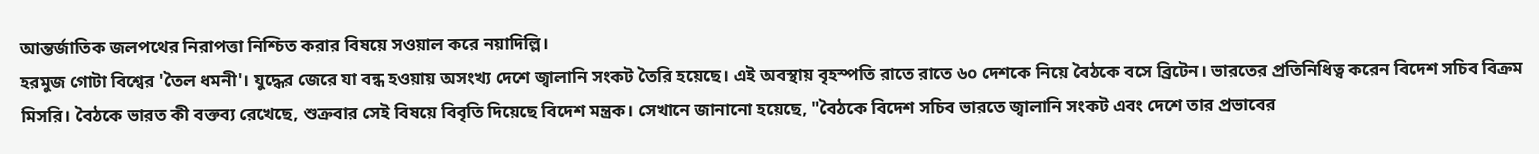আন্তর্জাতিক জলপথের নিরাপত্তা নিশ্চিত করার বিষয়ে সওয়াল করে নয়াদিল্লি।
হরমুজ গোটা বিশ্বের 'তৈল ধমনী'। যুদ্ধের জেরে যা বন্ধ হওয়ায় অসংখ্য দেশে জ্বালানি সংকট তৈরি হয়েছে। এই অবস্থায় বৃহস্পতি রাতে রাতে ৬০ দেশকে নিয়ে বৈঠকে বসে ব্রিটেন। ভারতের প্রতিনিধিত্ব করেন বিদেশ সচিব বিক্রম মিসরি। বৈঠকে ভারত কী বক্তব্য রেখেছে, শুক্রবার সেই বিষয়ে বিবৃতি দিয়েছে বিদেশ মন্ত্রক। সেখানে জানানো হয়েছে, "বৈঠকে বিদেশ সচিব ভারতে জ্বালানি সংকট এবং দেশে তার প্রভাবের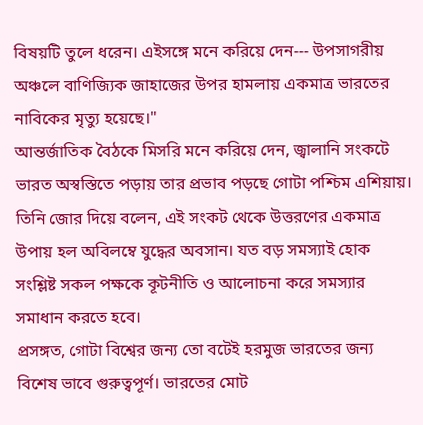বিষয়টি তুলে ধরেন। এইসঙ্গে মনে করিয়ে দেন--- উপসাগরীয় অঞ্চলে বাণিজ্যিক জাহাজের উপর হামলায় একমাত্র ভারতের নাবিকের মৃত্যু হয়েছে।"
আন্তর্জাতিক বৈঠকে মিসরি মনে করিয়ে দেন, জ্বালানি সংকটে ভারত অস্বস্তিতে পড়ায় তার প্রভাব পড়ছে গোটা পশ্চিম এশিয়ায়। তিনি জোর দিয়ে বলেন, এই সংকট থেকে উত্তরণের একমাত্র উপায় হল অবিলম্বে যুদ্ধের অবসান। যত বড় সমস্যাই হোক সংশ্লিষ্ট সকল পক্ষকে কূটনীতি ও আলোচনা করে সমস্যার সমাধান করতে হবে।
প্রসঙ্গত, গোটা বিশ্বের জন্য তো বটেই হরমুজ ভারতের জন্য বিশেষ ভাবে গুরুত্বপূর্ণ। ভারতের মোট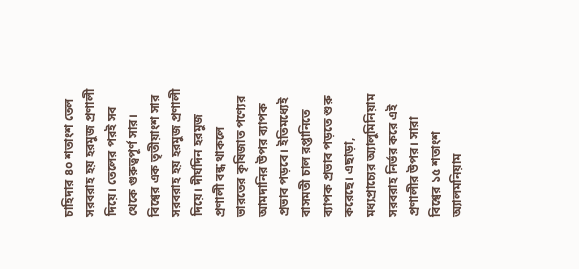চাহিদার ৪০ শতাংশ তেল সরবরাহ হয় হরমুজ প্রণালী দিয়ে। তেলের পরই সব থেকে গুরুত্বপূর্ণ সার। বিশ্বের এক তৃতীয়াংশ সার সরবরাহ হয় হরমুজ প্রণালী দিয়ে। দীর্ঘদিন হরমুজ প্রণালী বন্ধ থাকলে ভারতের কৃষিজাত পণ্যের আমদানির উপর ব্যাপক প্রভাব পড়বে। ইতিমধ্যেই বাসমতী চাল রপ্তানিতে ব্যাপক প্রভাব পড়তে শুরু করেছে। এছাড়া, মধ্যপ্রাচ্যের অ্যালুমিনিয়াম সরবরাহ নির্ভর করে এই প্রণালীর উপর। সারা বিশ্বের ১৫ শতাংশ অ্যালমনিয়াম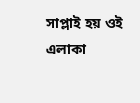সাপ্লাই হয় ওই এলাকা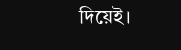দিয়েই।